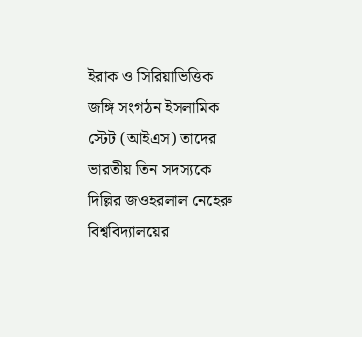ইরাক ও সিরিয়াভিত্তিক জঙ্গি সংগঠন ইসলামিক স্টেট (আইএস) তাদের ভারতীয় তিন সদস্যকে দিল্লির জওহরলাল নেহেরু বিশ্ববিদ্যালয়ের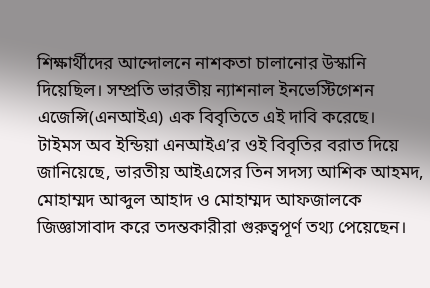শিক্ষার্থীদের আন্দোলনে নাশকতা চালানোর উস্কানি দিয়েছিল। সম্প্রতি ভারতীয় ন্যাশনাল ইনভেস্টিগেশন এজেন্সি(এনআইএ) এক বিবৃতিতে এই দাবি করেছে।
টাইমস অব ইন্ডিয়া এনআইএ’র ওই বিবৃতির বরাত দিয়ে জানিয়েছে, ভারতীয় আইএসের তিন সদস্য আশিক আহমদ, মোহাম্মদ আব্দুল আহাদ ও মোহাম্মদ আফজালকে জিজ্ঞাসাবাদ করে তদন্তকারীরা গুরুত্বপূর্ণ তথ্য পেয়েছেন।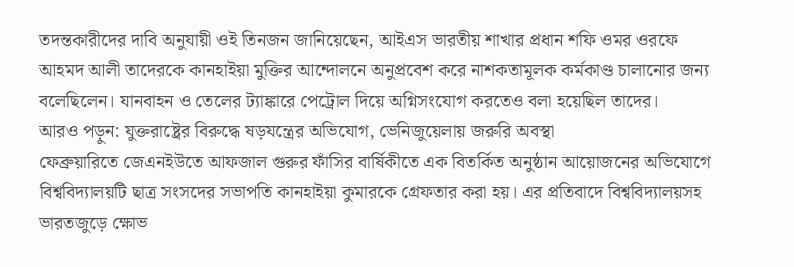তদন্তকারীদের দাবি অনুযায়ী ওই তিনজন জানিয়েছেন, আইএস ভারতীয় শাখার প্রধান শফি ওমর ওরফে আহমদ আলী তাদেরকে কানহাইয়া মুক্তির আন্দোলনে অনুপ্রবেশ করে নাশকতামূলক কর্মকাণ্ড চালানোর জন্য বলেছিলেন। যানবাহন ও তেলের ট্যাঙ্কারে পেট্রোল দিয়ে অগ্নিসংযোগ করতেও বলা হয়েছিল তাদের।
আরও পড়ুন: যুক্তরাষ্ট্রের বিরুদ্ধে ষড়যন্ত্রের অভিযোগ, ভেনিজুয়েলায় জরুরি অবস্থা
ফেব্রুয়ারিতে জেএনইউতে আফজাল গুরুর ফাঁসির বার্ষিকীতে এক বিতর্কিত অনুষ্ঠান আয়োজনের অভিযোগে বিশ্ববিদ্যালয়টি ছাত্র সংসদের সভাপতি কানহাইয়া কুমারকে গ্রেফতার করা হয়। এর প্রতিবাদে বিশ্ববিদ্যালয়সহ ভারতজুড়ে ক্ষোভ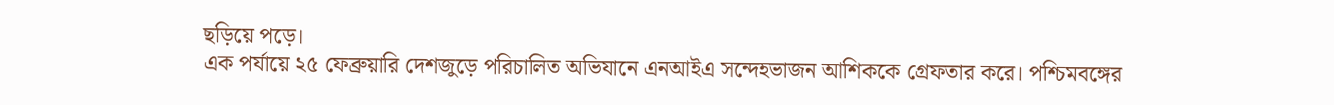ছড়িয়ে পড়ে।
এক পর্যায়ে ২৫ ফেব্রুয়ারি দেশজুড়ে পরিচালিত অভিযানে এনআইএ সন্দেহভাজন আশিককে গ্রেফতার করে। পশ্চিমবঙ্গের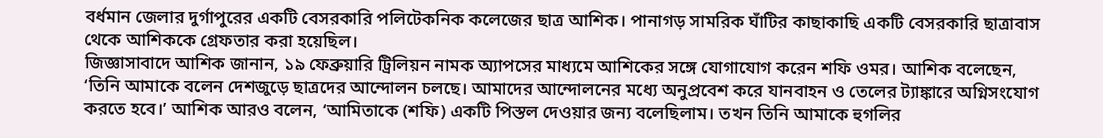বর্ধমান জেলার দুর্গাপুরের একটি বেসরকারি পলিটেকনিক কলেজের ছাত্র আশিক। পানাগড় সামরিক ঘাঁটির কাছাকাছি একটি বেসরকারি ছাত্রাবাস থেকে আশিককে গ্রেফতার করা হয়েছিল।
জিজ্ঞাসাবাদে আশিক জানান, ১৯ ফেব্রুয়ারি ট্রিলিয়ন নামক অ্যাপসের মাধ্যমে আশিকের সঙ্গে যোগাযোগ করেন শফি ওমর। আশিক বলেছেন, ‘তিনি আমাকে বলেন দেশজুড়ে ছাত্রদের আন্দোলন চলছে। আমাদের আন্দোলনের মধ্যে অনুপ্রবেশ করে যানবাহন ও তেলের ট্যাঙ্কারে অগ্নিসংযোগ করতে হবে।’ আশিক আরও বলেন, ‘আমিতাকে (শফি) একটি পিস্তল দেওয়ার জন্য বলেছিলাম। তখন তিনি আমাকে হুগলির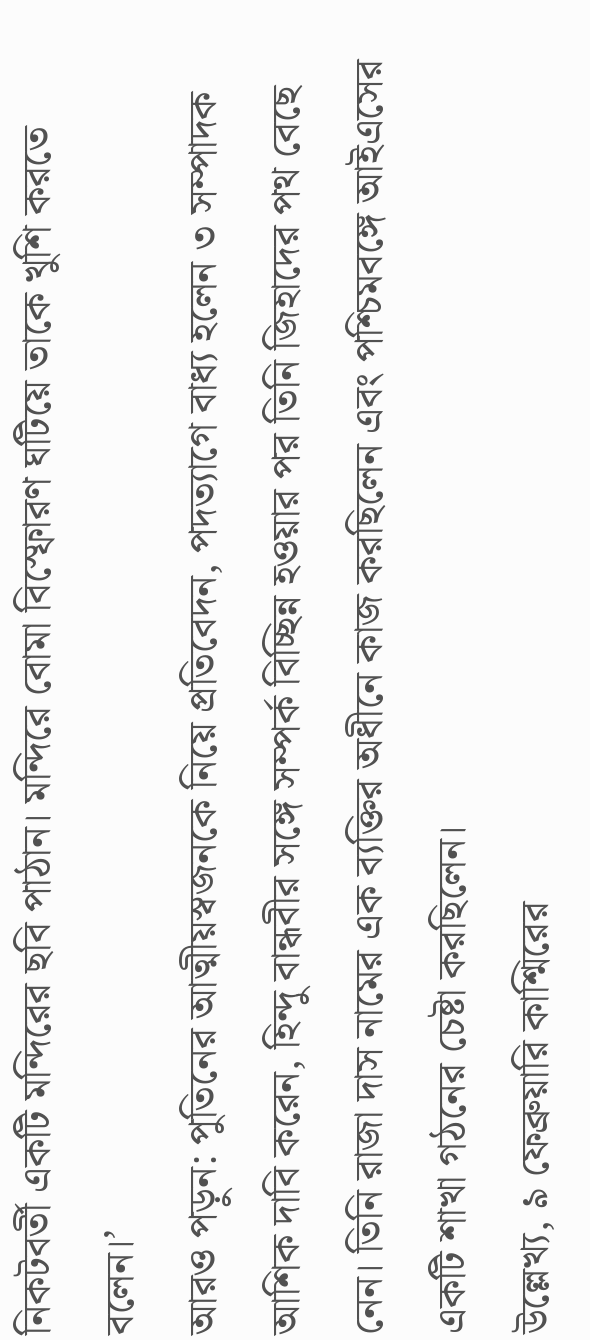নিকটবর্তী একটি মন্দিরের ছবি পাঠান। মন্দিরে বোমা বিস্ফোরণ ঘটিয়ে তাকে খুশি করতে বলেন।’
আরও পড়ুন: পুতিনের আত্মীয়স্বজনকে নিয়ে প্রতিবেদন, পদত্যাগে বাধ্য হলেন ৩ সম্পাদক
আশিক দাবি করেন, হিন্দু বান্ধবীর সঙ্গে সম্পর্ক বিচ্ছিন্ন হওয়ার পর তিনি জিহাদের পথ বেছে নেন। তিনি রাজা দাস নামের এক ব্যক্তির অধীনে কাজ করছিলেন এবং পশ্চিমবঙ্গে আইএসের একটি শাখা গঠনের চেষ্টা করছিলেন।
উল্লেখ্য, ৯ ফেব্রুয়ারি কাশ্মিরের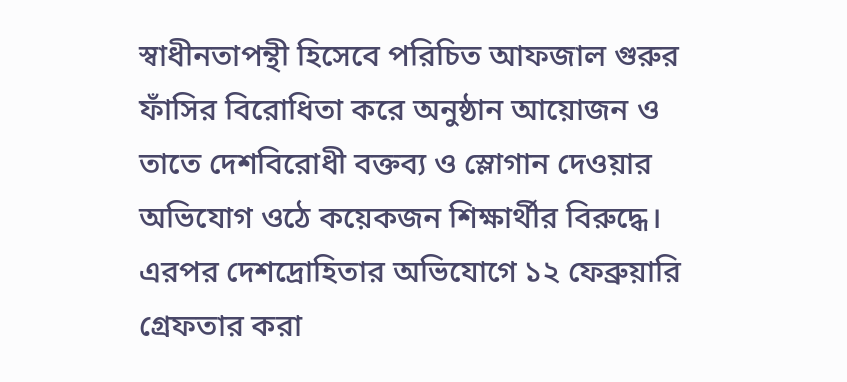স্বাধীনতাপন্থী হিসেবে পরিচিত আফজাল গুরুর ফাঁসির বিরোধিতা করে অনুষ্ঠান আয়োজন ও তাতে দেশবিরোধী বক্তব্য ও স্লোগান দেওয়ার অভিযোগ ওঠে কয়েকজন শিক্ষার্থীর বিরুদ্ধে। এরপর দেশদ্রোহিতার অভিযোগে ১২ ফেব্রুয়ারি গ্রেফতার করা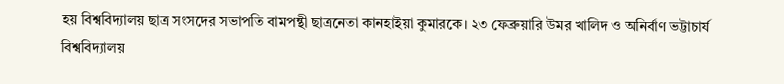হয় বিশ্ববিদ্যালয় ছাত্র সংসদের সভাপতি বামপন্থী ছাত্রনেতা কানহাইয়া কুমারকে। ২৩ ফেব্রুয়ারি উমর খালিদ ও অনির্বাণ ভট্টাচার্য বিশ্ববিদ্যালয়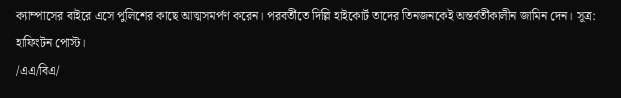ক্যাম্পাসের বাইরে এসে পুলিশের কাছে আত্মসমর্পণ করেন। পরবর্তীতে দিল্লি হাইকোর্ট তাদের তিনজনকেই অন্তর্বর্তীকালীন জামিন দেন। সূত্র: হাফিংটন পোস্ট।
/এএ/বিএ/